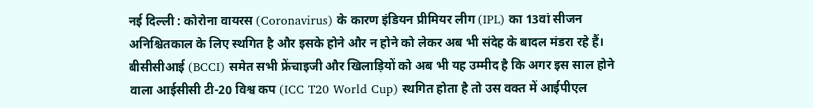नई दिल्ली : कोरोना वायरस (Coronavirus) के कारण इंडियन प्रीमियर लीग (IPL) का 13वां सीजन अनिश्चितकाल के लिए स्थगित है और इसके होने और न होने को लेकर अब भी संदेह के बादल मंडरा रहे हैं। बीसीसीआई (BCCI) समेत सभी फ्रेंचाइजी और खिलाड़ियों को अब भी यह उम्मीद है कि अगर इस साल होने वाला आईसीसी टी-20 विश्व कप (ICC T20 World Cup) स्थगित होता है तो उस वक्त में आईपीएल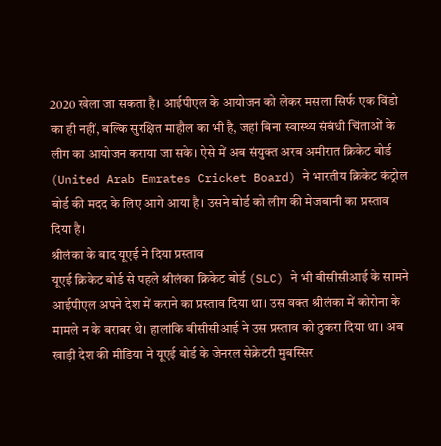2020 खेला जा सकता है। आईपीएल के आयोजन को लेकर मसला सिर्फ एक विंडो का ही नहीं, बल्कि सुरक्षित माहौल का भी है, जहां बिना स्वास्थ्य संबंधी चिंताओं के लीग का आयोजन कराया जा सके। ऐसे में अब संयुक्त अरब अमीरात क्रिकेट बोर्ड (United Arab Emrates Cricket Board) ने भारतीय क्रिकेट कंट्रोल बोर्ड की मदद के लिए आगे आया है। उसने बोर्ड को लीग की मेजबानी का प्रस्ताव दिया है।
श्रीलंका के बाद यूएई ने दिया प्रस्ताव
यूएई क्रिकेट बोर्ड से पहले श्रीलंका क्रिकेट बोर्ड (SLC) ने भी बीसीसीआई के सामने आईपीएल अपने देश में कराने का प्रस्ताव दिया था। उस वक्त श्रीलंका में कोरोना के मामले न के बराबर थे। हालांकि बीसीसीआई ने उस प्रस्ताव को ठुकरा दिया था। अब खाड़ी देश की मीडिया ने यूएई बोर्ड के जेनरल सेक्रेटरी मुबस्सिर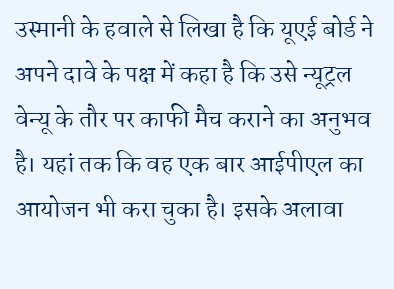उस्मानी के हवाले से लिखा है कि यूएई बोर्ड ने अपने दावे के पक्ष में कहा है कि उसे न्यूट्रल वेन्यू के तौर पर काफी मैच कराने का अनुभव है। यहां तक कि वह एक बार आईपीएल का आयोजन भी करा चुका है। इसके अलावा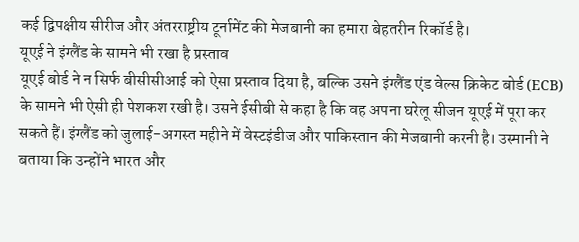कई द्विपक्षीय सीरीज और अंतरराष्ट्रीय टूर्नामेंट की मेजबानी का हमारा बेहतरीन रिकॉर्ड है।
यूएई ने इंग्लैंड के सामने भी रखा है प्रस्ताव
यूएई बोर्ड ने न सिर्फ बीसीसीआई को ऐसा प्रस्ताव दिया है, बल्कि उसने इंग्लैंड एंड वेल्स क्रिकेट बोर्ड (ECB) के सामने भी ऐसी ही पेशकश रखी है। उसने ईसीबी से कहा है कि वह अपना घरेलू सीजन यूएई में पूरा कर सकते हैं। इंग्लैंड को जुलाई-अगस्त महीने में वेस्टइंडीज और पाकिस्तान की मेजबानी करनी है। उस्मानी ने बताया कि उन्होंने भारत और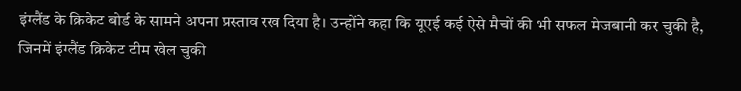इंग्लैंड के क्रिकेट बोर्ड के सामने अपना प्रस्ताव रख दिया है। उन्होंने कहा कि यूएई कई ऐसे मैचों की भी सफल मेजबानी कर चुकी है, जिनमें इंग्लैंड क्रिकेट टीम खेल चुकी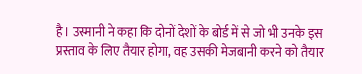है। उस्मानी ने कहा कि दोनों देशों के बोर्ड में से जो भी उनके इस प्रस्ताव के लिए तैयार होगा, वह उसकी मेजबानी करने को तैयार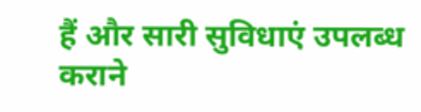हैं और सारी सुविधाएं उपलब्ध कराने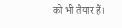को भी तैयार हैं।